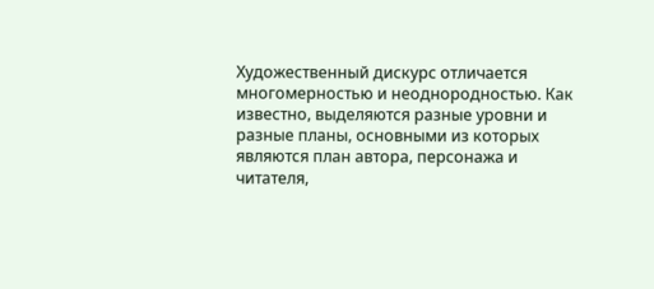Художественный дискурс отличается многомерностью и неоднородностью. Как известно, выделяются разные уровни и разные планы, основными из которых являются план автора, персонажа и читателя,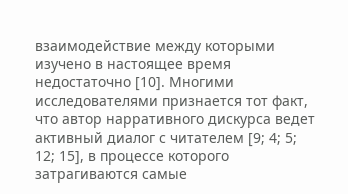взаимодействие между которыми изучено в настоящее время недостаточно [10]. Многими исследователями признается тот факт, что автор нарративного дискурса ведет активный диалог с читателем [9; 4; 5; 12; 15], в процессе которого затрагиваются самые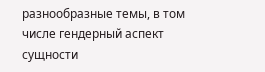разнообразные темы, в том числе гендерный аспект сущности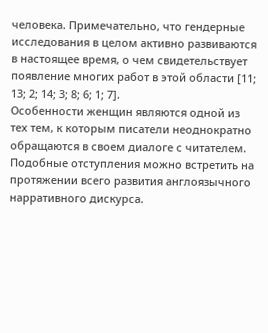человека. Примечательно, что гендерные исследования в целом активно развиваются в настоящее время, о чем свидетельствует появление многих работ в этой области [11; 13; 2; 14; 3; 8; 6; 1; 7].
Особенности женщин являются одной из тех тем, к которым писатели неоднократно обращаются в своем диалоге с читателем. Подобные отступления можно встретить на протяжении всего развития англоязычного нарративного дискурса.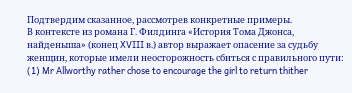Подтвердим сказанное, рассмотрев конкретные примеры.
В контексте из романа Г. Филдинга «История Тома Джонса, найденыша» (конец XVIII в.) автор выражает опасение за судьбу женщин, которые имели неосторожность сбиться с правильного пути:
(1) Mr Allworthy rather chose to encourage the girl to return thither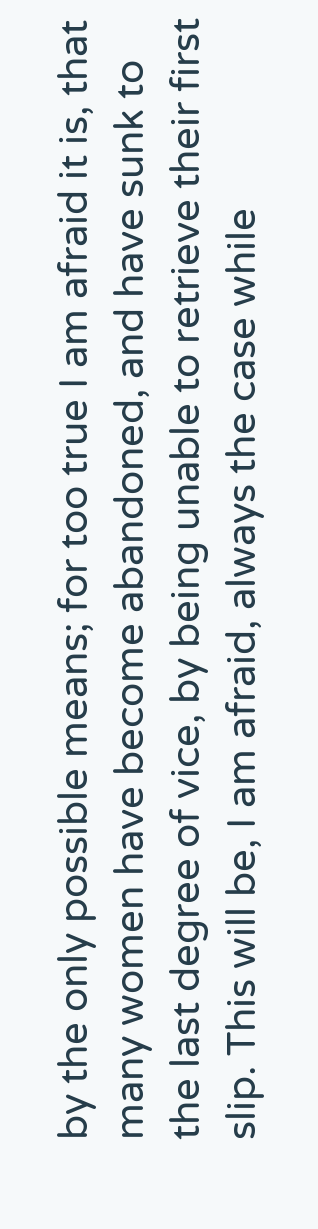by the only possible means; for too true I am afraid it is, that many women have become abandoned, and have sunk to the last degree of vice, by being unable to retrieve their first slip. This will be, I am afraid, always the case while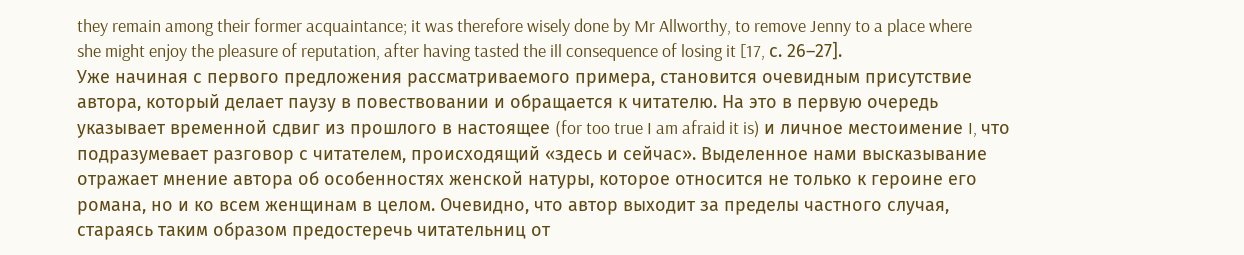they remain among their former acquaintance; it was therefore wisely done by Mr Allworthy, to remove Jenny to a place where she might enjoy the pleasure of reputation, after having tasted the ill consequence of losing it [17, с. 26–27].
Уже начиная с первого предложения рассматриваемого примера, становится очевидным присутствие автора, который делает паузу в повествовании и обращается к читателю. На это в первую очередь указывает временной сдвиг из прошлого в настоящее (for too true I am afraid it is) и личное местоимение I, что подразумевает разговор с читателем, происходящий «здесь и сейчас». Выделенное нами высказывание отражает мнение автора об особенностях женской натуры, которое относится не только к героине его романа, но и ко всем женщинам в целом. Очевидно, что автор выходит за пределы частного случая, стараясь таким образом предостеречь читательниц от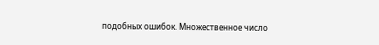подобных ошибок. Множественное число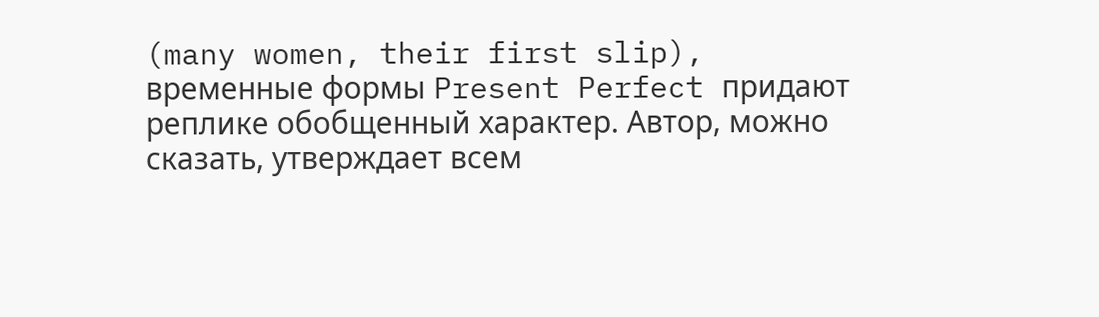(many women, their first slip), временные формы Present Perfect придают реплике обобщенный характер. Автор, можно сказать, утверждает всем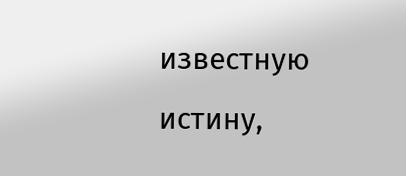известную истину,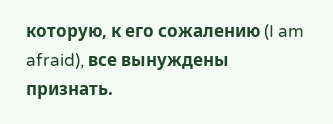которую, к его сожалению (I am afraid), все вынуждены признать.